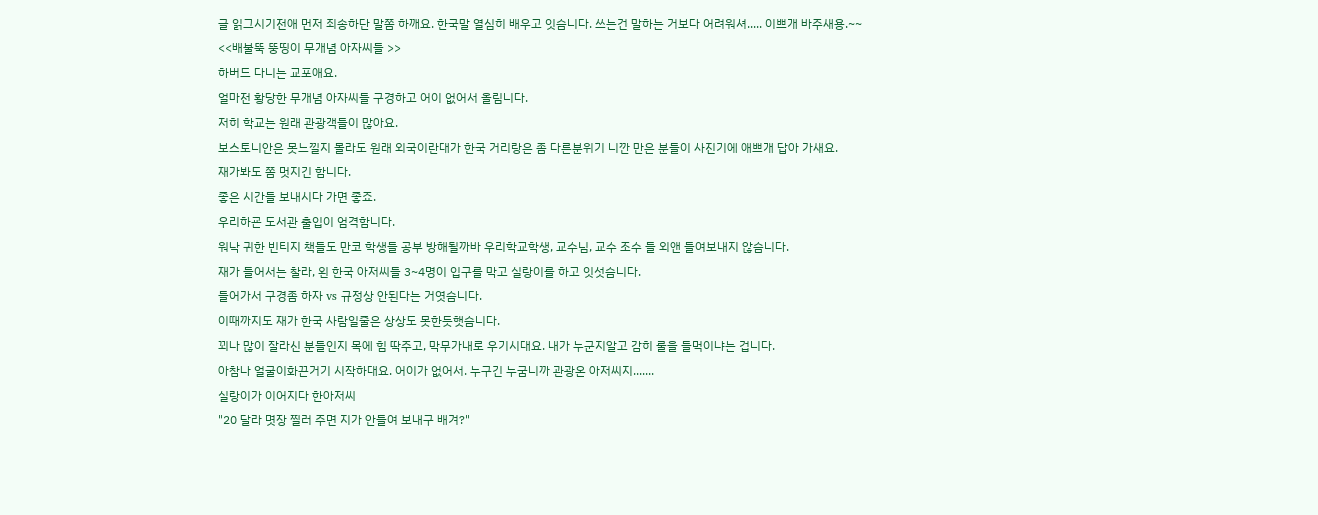글 읽그시기전애 먼저 죄송하단 말쫌 하깨요. 한국말 열심히 배우고 잇슴니다. 쓰는건 말하는 거보다 어려워셔..... 이쁘개 바주새용.~~
<<배불뚝 뚱띵이 무개념 아자씨들 >>
하버드 다니는 교포애요.
얼마전 황당한 무개념 아자씨들 구경하고 어이 없어서 올림니다.
저히 학교는 원래 관광객들이 많아요.
보스토니안은 못느낄지 몰라도 원래 외국이란대가 한국 거리랑은 좀 다른분위기 니깐 만은 분들이 사진기에 애쁘개 답아 가새요.
재가봐도 쫌 멋지긴 함니다.
좋은 시간들 보내시다 가면 좋죠.
우리하굔 도서관 출입이 엄격함니다.
워낙 귀한 빈티지 책들도 만코 학생들 공부 방해될까바 우리학교학생, 교수님, 교수 조수 들 외앤 들여보내지 않슴니다.
재가 들어서는 찰라, 왼 한국 아저씨들 3~4명이 입구를 막고 실랑이를 하고 잇섯슴니다.
들어가서 구경좀 하자 vs 규정상 안된다는 거엿슴니다.
이때까지도 재가 한국 사람일줄은 상상도 못한듯햇슴니다.
꾀나 많이 잘라신 분들인지 목에 힘 딱주고, 막무가내로 우기시대요. 내가 누군지알고 감히 룰을 들먹이냐는 겁니다.
아참나 얼굴이화끈거기 시작하대요. 어이가 없어서. 누구긴 누굼니까 관광온 아저씨지.......
실랑이가 이어지다 한아저씨
"20 달라 몃장 찔러 주면 지가 안들여 보내구 배겨?"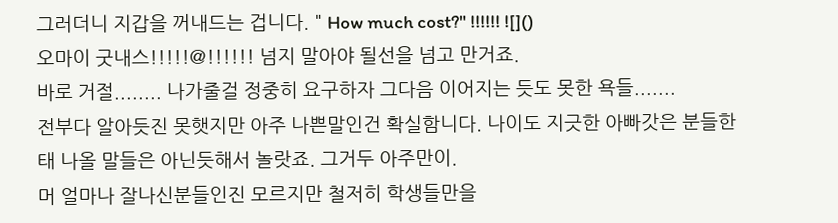그러더니 지갑을 꺼내드는 겁니다. " How much cost?" !!!!!! ![]()
오마이 굿내스!!!!!@!!!!!! 넘지 말아야 될선을 넘고 만거죠.
바로 거절........ 나가줄걸 정중히 요구하자 그다음 이어지는 듯도 못한 욕들.......
전부다 알아듯진 못햇지만 아주 나쁜말인건 확실함니다. 나이도 지긋한 아빠갓은 분들한태 나올 말들은 아닌듯해서 놀랏죠. 그거두 아주만이.
머 얼마나 잘나신분들인진 모르지만 철저히 학생들만을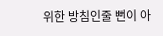위한 방침인줄 뻔이 아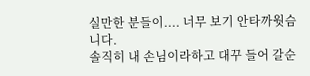실만한 분들이.... 너무 보기 안타까웟슴니다.
솔직히 내 손님이라하고 대꾸 들어 갈순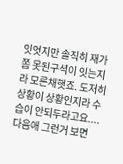잇엇지만 솔직히 재가 쫌 못된구셕이 잇는지라 모른채햇죠. 도저히 상황이 상황인지라 수습이 안되두라고요.... 다음애 그런거 보면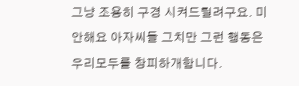그냥 조용히 구경 시켜드릴려구요. 미안해요 아자씨들 그치만 그런 행동은 우리모두를 창피하개함니다.